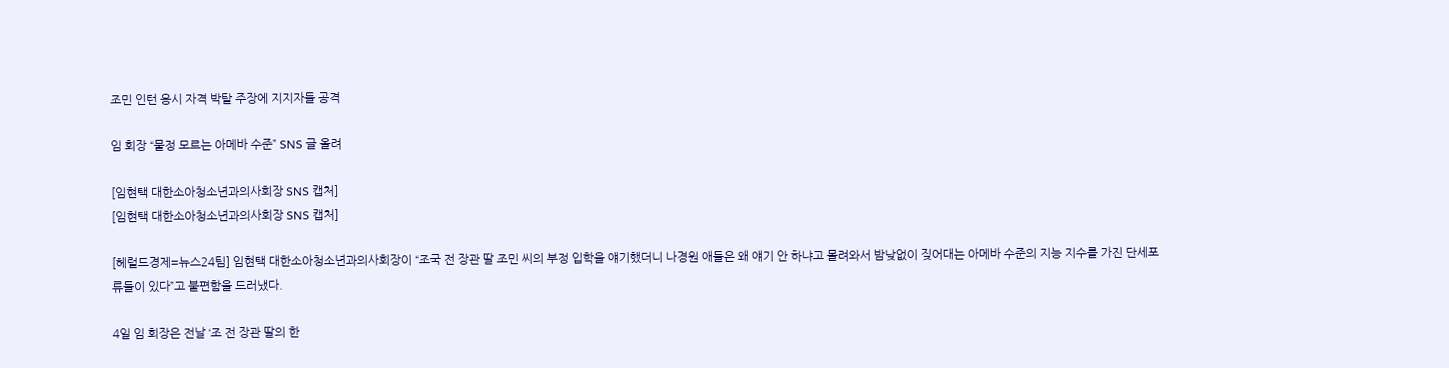조민 인턴 응시 자격 박탈 주장에 지지자들 공격

임 회장 “물정 모르는 아메바 수준” SNS 글 올려

[임현택 대한소아청소년과의사회장 SNS 캡처]
[임현택 대한소아청소년과의사회장 SNS 캡처]

[헤럴드경제=뉴스24팀] 임현택 대한소아청소년과의사회장이 “조국 전 장관 딸 조민 씨의 부정 입학을 얘기했더니 나경원 애들은 왜 얘기 안 하냐고 몰려와서 밤낮없이 짖어대는 아메바 수준의 지능 지수를 가진 단세포류들이 있다”고 불편함을 드러냈다.

4일 임 회장은 전날 ‘조 전 장관 딸의 한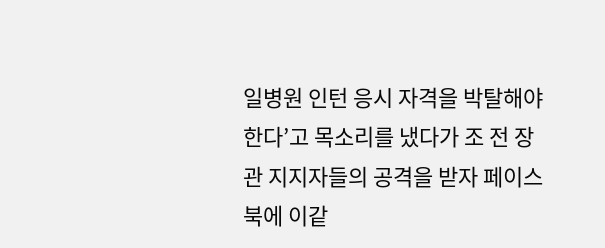일병원 인턴 응시 자격을 박탈해야 한다’고 목소리를 냈다가 조 전 장관 지지자들의 공격을 받자 페이스북에 이같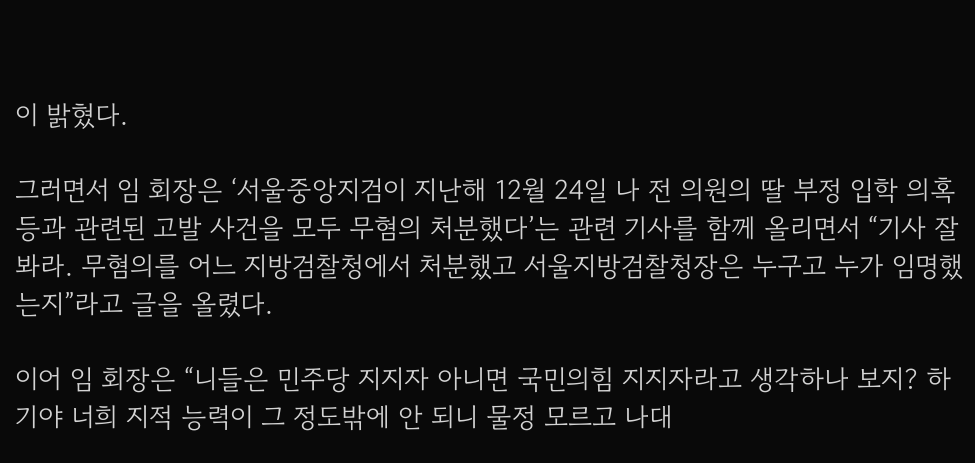이 밝혔다.

그러면서 임 회장은 ‘서울중앙지검이 지난해 12월 24일 나 전 의원의 딸 부정 입학 의혹 등과 관련된 고발 사건을 모두 무혐의 처분했다’는 관련 기사를 함께 올리면서 “기사 잘 봐라. 무혐의를 어느 지방검찰청에서 처분했고 서울지방검찰청장은 누구고 누가 임명했는지”라고 글을 올렸다.

이어 임 회장은 “니들은 민주당 지지자 아니면 국민의힘 지지자라고 생각하나 보지? 하기야 너희 지적 능력이 그 정도밖에 안 되니 물정 모르고 나대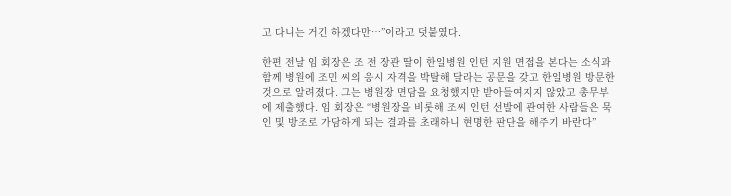고 다니는 거긴 하겠다만…”이라고 덧붙였다.

한편 전날 임 회장은 조 전 장관 딸이 한일병원 인턴 지원 면접을 본다는 소식과 함께 병원에 조민 씨의 응시 자격을 박탈해 달라는 공문을 갖고 한일병원 방문한 것으로 알려졌다. 그는 병원장 면담을 요청했지만 받아들여지지 않았고 총무부에 제출했다. 임 회장은 “병원장을 비롯해 조씨 인턴 선발에 관여한 사람들은 묵인 및 방조로 가담하게 되는 결과를 초래하니 현명한 판단을 해주기 바란다”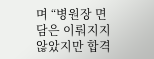며 “병원장 면담은 이뤄지지 않았지만 합격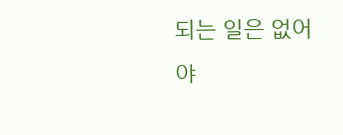되는 일은 없어야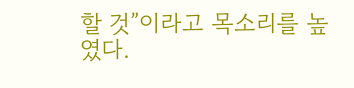할 것”이라고 목소리를 높였다.